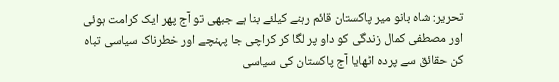تحریر: شاہ بانو میر پاکستان قائم رہنے کیلئے بنا ہے جبھی تو آج پھر ایک کرامت ہوئی اور مصطفی کمال زندگی کو داو پر لگا کر کراچی جا پہنچے اور خطرناک سیاسی تباہ کن حقائق سے پردہ اٹھایا آج پاکستان کی سیاسی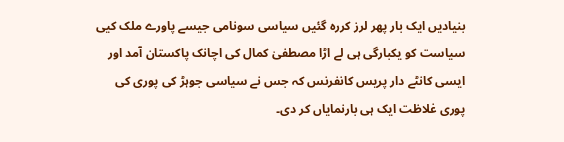بنیادیں ایک بار پھر لرز کررہ گئیں سیاسی سونامی جیسے پاورے ملک کیی سیاست کو یکبارگی ہی لے اڑا مصطفیٰ کمال کی اچانک پاکستان آمد اور ایسی کانٹے دار پریس کانفرنس کہ جس نے سیاسی جوہڑ کی پوری کی پوری غلاظت ایک ہی بارنمایاں کر دی۔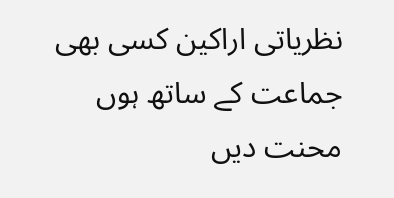نظریاتی اراکین کسی بھی جماعت کے ساتھ ہوں محنت دیں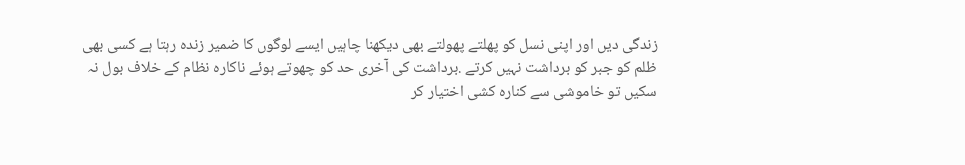زندگی دیں اور اپنی نسل کو پھلتے پھولتے بھی دیکھنا چاہیں ایسے لوگوں کا ضمیر زندہ رہتا ہے کسی بھی ظلم کو جبر کو برداشت نہیں کرتے .برداشت کی آخری حد کو چھوتے ہوئے ناکارہ نظام کے خلاف بول نہ سکیں تو خاموشی سے کنارہ کشی اختیار کر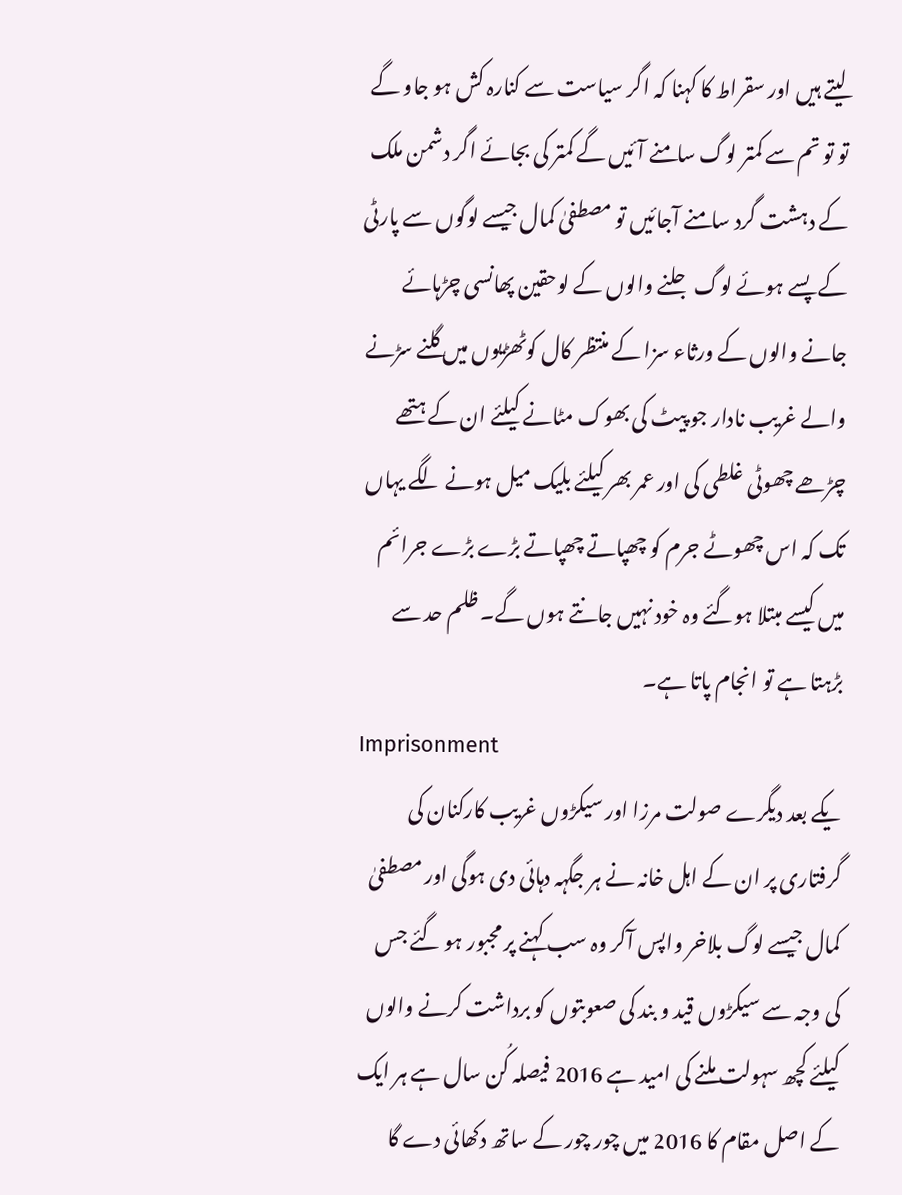لیتے ہیں اور سقراط کا کہنا کہ اگر سیاست سے کنارہ کش ہو جاو گے تو تو تم سے کمتر لوگ سامنے آئیں گے کمتر کی بجائے اگر دشمن ملک کے دہشت گرد سامنے آجائیں تو مصطفیٰ کمال جیسے لوگوں سے پارٹی کے پسے ہوئے لوگ جلنے والوں کے لوحقین پھانسی چڑہائے جانے والوں کے ورثاء سزا کے منتظر کال کوٹھڑیوں میں گلنے سڑنے والے غریب نادار جو پیٹ کی بھوک مٹانے کیلئے ان کے ہتھے چڑھے چھوٹی غلطی کی اور عمر بھر کیلئے بلیک میل ہونے لگے یہاں تک کہ اس چھوٹے جرم کو چھپاتے چھپاتے بڑے بڑے جرائم میں کیسے مبتلا ہوگئے وہ خود نہیں جانتے ہوں گے۔ ظلم حد سے بڑہتا ہے تو انجام پاتا ہے۔
Imprisonment
یکے بعد دیگرے صولت مرزا اور سیکڑوں غریب کارکنان کی گرفتاری پر ان کے اہل خانہ نے ہر جگہہ دہائی دی ہوگی اور مصطفیٰ کمال جیسے لوگ بلاخر واپس آکر وہ سب کہنے پر مجبور ہو گئے جس کی وجہ سے سیکڑوں قید و بند کی صعوبتوں کو برداشت کرنے والوں کیلئے کچھ سہولت ملنے کی امید ہے 2016 فیصلہ کُن سال ہے ہر ایک کے اصل مقام کا 2016 میں چور چور کے ساتھ دکھائی دے گا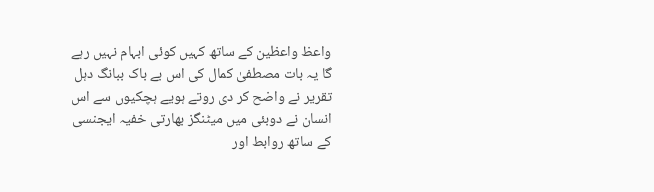واعظ واعظین کے ساتھ کہیں کوئی ابہام نہیں رہے گا یہ بات مصطفیٰ کمال کی اس بے باک ببانگ دہل تقریر نے واضح کر دی روتے ہویے ہچکیوں سے اس انسان نے دوبئی میں میٹنگز بھارتی خفیہ ایجنسی کے ساتھ روابط اور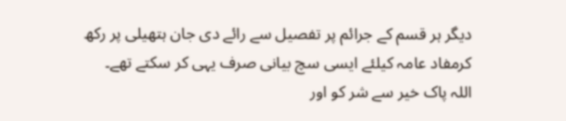دیگر ہر قسم کے جرائم پر تفصیل سے رائے دی جان ہتھیلی پر رکھ کرمفاد عامہ کیلئے ایسی سچ بیانی صرف یہی کر سکتے تھے۔
اللہ پاک خیر سے شر کو اور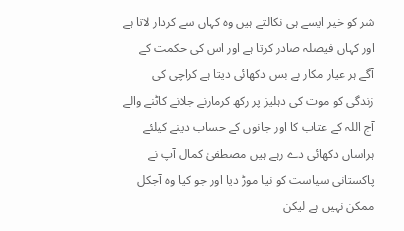شر کو خیر ایسے ہی نکالتے ہیں وہ کہاں سے کردار لاتا ہے اور کہاں فیصلہ صادر کرتا ہے اور اس کی حکمت کے آگے ہر عیار مکار بے بس دکھائی دیتا ہے کراچی کی زندگی کو موت کی دہلیز پر رکھ کرمارنے جلانے کاٹنے والے آج اللہ کے عتاب کا اور جانوں کے حساب دینے کیلئے ہراساں دکھائی دے رہے ہیں مصطفیٰ کمال آپ نے پاکستانی سیاست کو نیا موڑ دیا اور جو کیا وہ آجکل ممکن نہیں ہے لیکن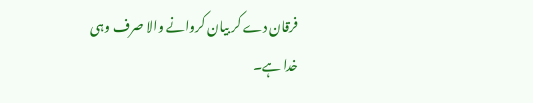فرقان دے کر بیان کروانے والا صرف وہی خدا ہے۔